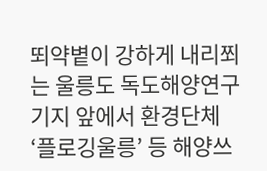뙤약볕이 강하게 내리쬐는 울릉도 독도해양연구기지 앞에서 환경단체 ‘플로깅울릉’ 등 해양쓰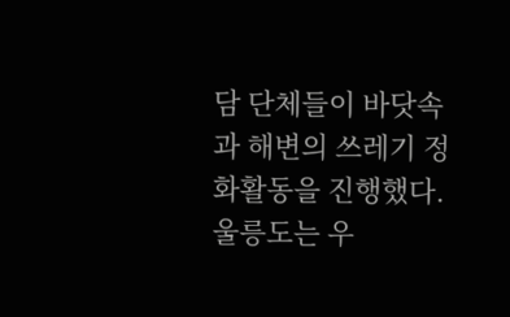담 단체들이 바닷속과 해변의 쓰레기 정화활동을 진행했다.
울릉도는 우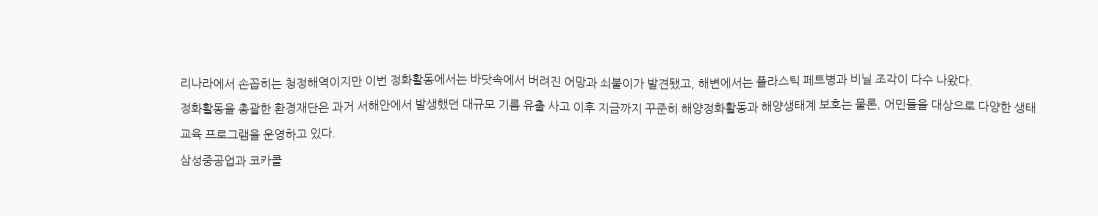리나라에서 손꼽히는 청정해역이지만 이번 정화활동에서는 바닷속에서 버려진 어망과 쇠붙이가 발견됐고, 해변에서는 플라스틱 페트병과 비닐 조각이 다수 나왔다.
정화활동을 총괄한 환경재단은 과거 서해안에서 발생했던 대규모 기름 유출 사고 이후 지금까지 꾸준히 해양정화활동과 해양생태계 보호는 물론, 어민들을 대상으로 다양한 생태 교육 프로그램을 운영하고 있다.
삼성중공업과 코카콜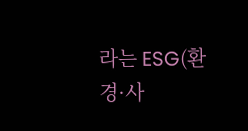라는 ESG(환경·사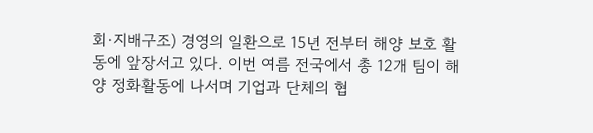회·지배구조) 경영의 일환으로 15년 전부터 해양 보호 활동에 앞장서고 있다. 이번 여름 전국에서 총 12개 팀이 해양 정화활동에 나서며 기업과 단체의 협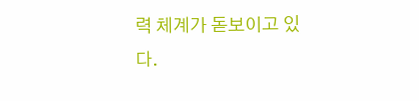력 체계가 돋보이고 있다.